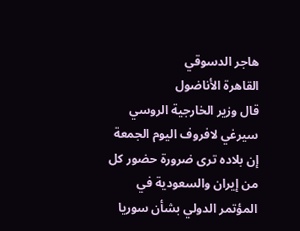هاجر الدسوقي
القاهرة الأناضول
قال وزير الخارجية الروسي سيرغي لافروف اليوم الجمعة إن بلاده ترى ضرورة حضور كل من إيران والسعودية في المؤتمر الدولي بشأن سوريا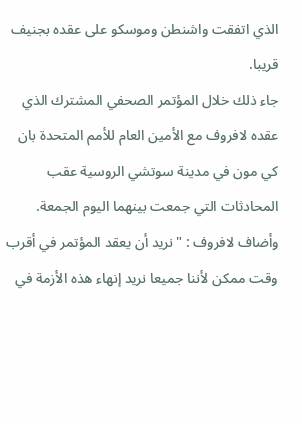الذي اتفقت واشنطن وموسكو على عقده بجنيف قريبا.
جاء ذلك خلال المؤتمر الصحفي المشترك الذي عقده لافروف مع الأمين العام للأمم المتحدة بان كي مون في مدينة سوتشي الروسية عقب المحادثات التي جمعت بينهما اليوم الجمعة.
وأضاف لافروف : "نريد أن يعقد المؤتمر في أقرب وقت ممكن لأننا جميعا نريد إنهاء هذه الأزمة في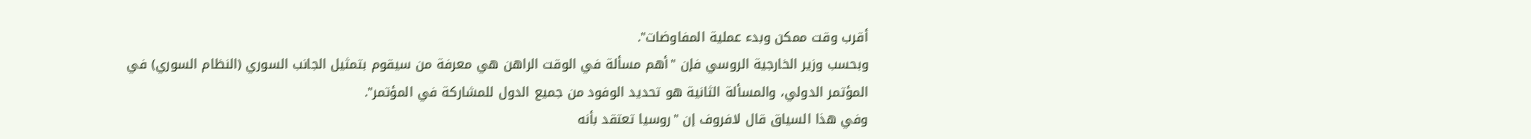أقرب وقت ممكن وبدء عملية المفاوضات".
وبحسب وزير الخارجية الروسي فإن "أهم مسألة في الوقت الراهن هي معرفة من سيقوم بتمثيل الجانب السوري (النظام السوري) في المؤتمر الدولي، والمسألة الثانية هو تحديد الوفود من جميع الدول للمشاركة في المؤتمر".
وفي هذا السياق قال لافروف إن "روسيا تعتقد بأنه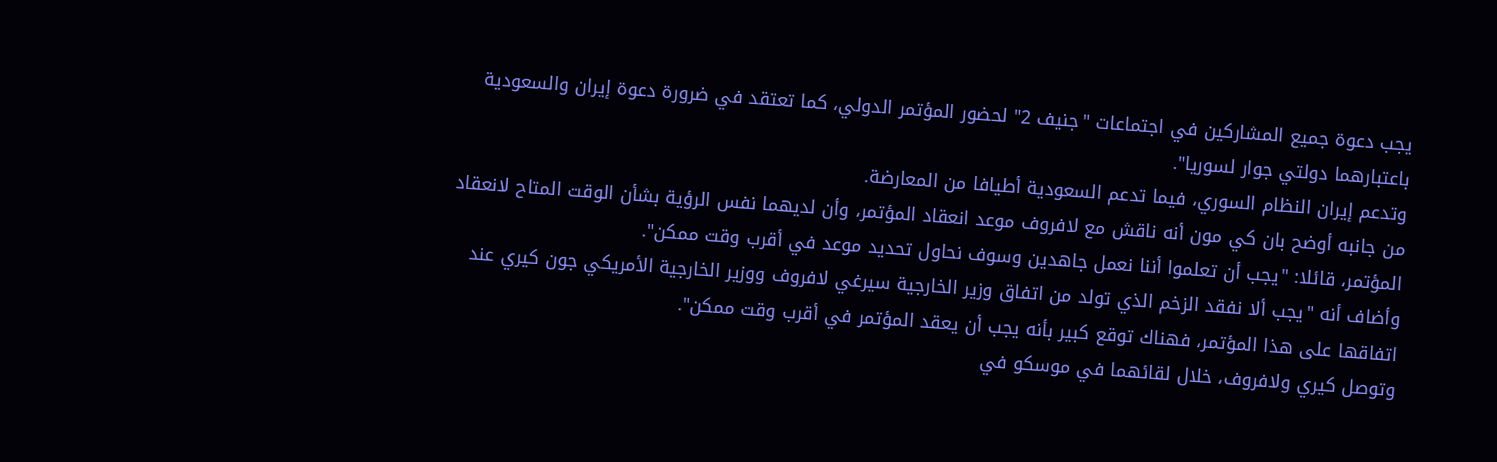يجب دعوة جميع المشاركين في اجتماعات "جنيف 2" لحضور المؤتمر الدولي، كما تعتقد في ضرورة دعوة إيران والسعودية باعتبارهما دولتي جوار لسوريا".
وتدعم إيران النظام السوري، فيما تدعم السعودية أطيافا من المعارضة.
من جانبه أوضح بان كي مون أنه ناقش مع لافروف موعد انعقاد المؤتمر، وأن لديهما نفس الرؤية بشأن الوقت المتاح لانعقاد المؤتمر، قائلا: "يجب أن تعلموا أننا نعمل جاهدين وسوف نحاول تحديد موعد في أقرب وقت ممكن".
وأضاف أنه "يجب ألا نفقد الزخم الذي تولد من اتفاق وزير الخارجية سيرغي لافروف ووزير الخارجية الأمريكي جون كيري عند اتفاقها على هذا المؤتمر، فهناك توقع كبير بأنه يجب أن يعقد المؤتمر في أقرب وقت ممكن".
وتوصل كيري ولافروف، خلال لقائهما في موسكو في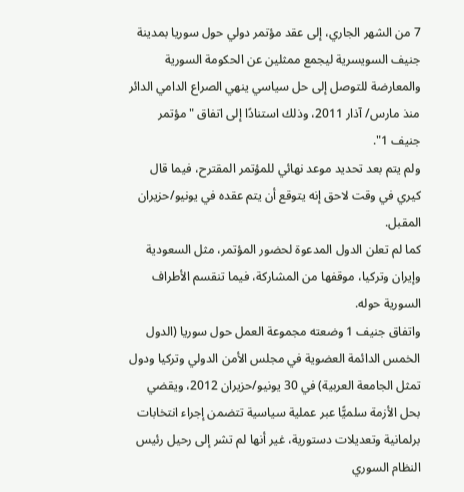7 من الشهر الجاري، إلى عقد مؤتمر دولي حول سوريا بمدينة جنيف السويسرية ليجمع ممثلين عن الحكومة السورية والمعارضة للتوصل إلى حل سياسي ينهي الصراع الدامي الدائر منذ مارس/ آذار 2011، وذلك استنادًا إلى اتفاق "مؤتمر جنيف 1".
ولم يتم بعد تحديد موعد نهائي للمؤتمر المقترح، فيما قال كيري في وقت لاحق إنه يتوقع أن يتم عقده في يونيو/حزيران المقبل.
كما لم تعلن الدول المدعوة لحضور المؤتمر، مثل السعودية وإيران وتركيا، موقفها من المشاركة، فيما تنقسم الأطراف السورية حوله.
واتفاق جنيف 1 وضعته مجموعة العمل حول سوريا (الدول الخمس الدائمة العضوية في مجلس الأمن الدولي وتركيا ودول تمثل الجامعة العربية) في 30 يونيو/حزيران 2012، ويقضي بحل الأزمة سلميًّا عبر عملية سياسية تتضمن إجراء انتخابات برلمانية وتعديلات دستورية، غير أنها لم تشر إلى رحيل رئيس النظام السوري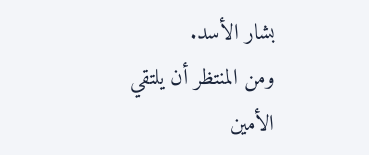بشار الأسد.
ومن المنتظر أن يلتقي الأمين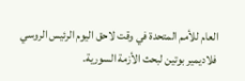العام للأمم المتحدة في وقت لاحق اليوم الرئيس الروسي فلاديمير بوتين لبحث الأزمة السورية.